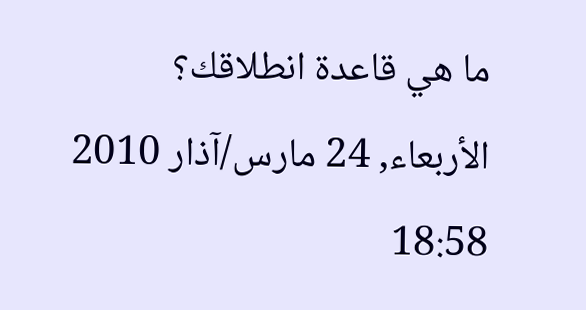ما هي قاعدة انطلاقك؟
الأربعاء, 24 مارس/آذار 2010 18:58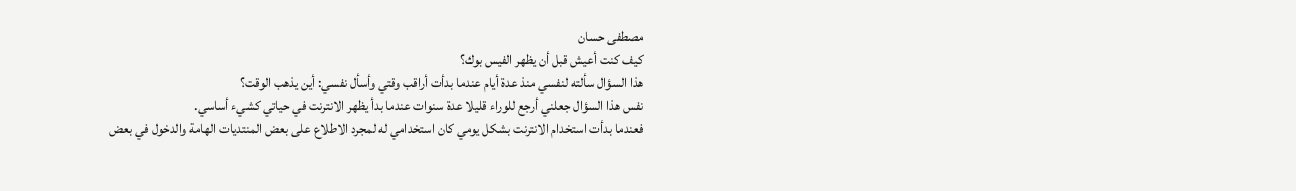مصطفى حسان
كيف كنت أعيش قبل أن يظهر الفيس بوك؟
هذا السؤال سألته لنفسي منذ عدة أيام عندما بدأت أراقب وقتي وأسأل نفسي: أين يذهب الوقت؟
نفس هذا السؤال جعلني أرجع للوراء قليلا عدة سنوات عندما بدأ يظهر الانترنت في حياتي كشيء أساسي.
فعندما بدأت استخدام الانترنت بشكل يومي كان استخدامي له لمجرد الاطلاع على بعض المنتديات الهامة والدخول في بعض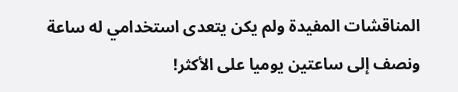المناقشات المفيدة ولم يكن يتعدى استخدامي له ساعة ونصف إلى ساعتين يوميا على الأكثر!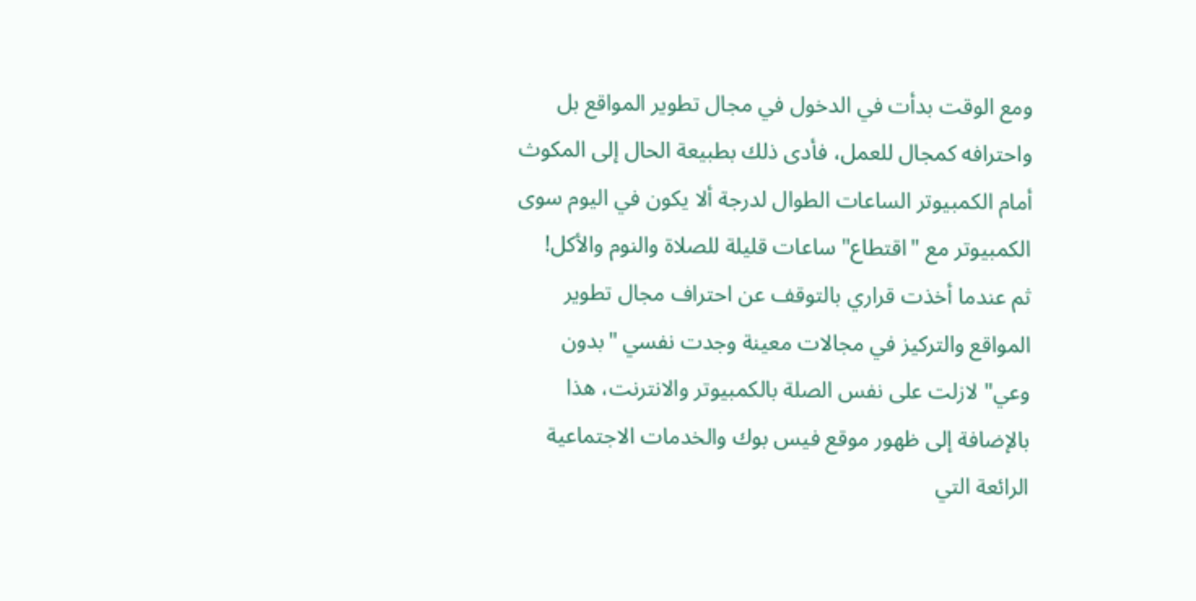ومع الوقت بدأت في الدخول في مجال تطوير المواقع بل واحترافه كمجال للعمل، فأدى ذلك بطبيعة الحال إلى المكوث أمام الكمبيوتر الساعات الطوال لدرجة ألا يكون في اليوم سوى الكمبيوتر مع "اقتطاع" ساعات قليلة للصلاة والنوم والأكل!
ثم عندما أخذت قراري بالتوقف عن احتراف مجال تطوير المواقع والتركيز في مجالات معينة وجدت نفسي "بدون وعي" لازلت على نفس الصلة بالكمبيوتر والانترنت، هذا بالإضافة إلى ظهور موقع فيس بوك والخدمات الاجتماعية الرائعة التي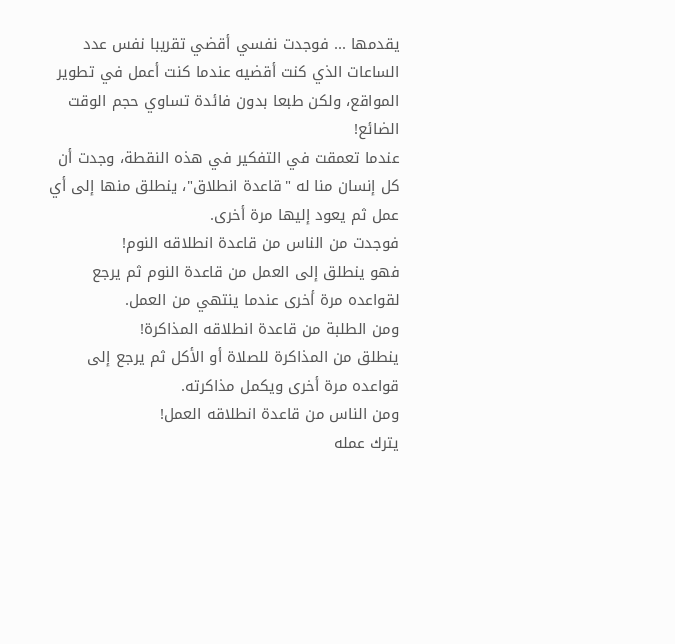يقدمها ... فوجدت نفسي أقضي تقريبا نفس عدد الساعات الذي كنت أقضيه عندما كنت أعمل في تطوير المواقع، ولكن طبعا بدون فائدة تساوي حجم الوقت الضائع!
عندما تعمقت في التفكير في هذه النقطة، وجدت أن كل إنسان منا له "قاعدة انطلاق"، ينطلق منها إلى أي عمل ثم يعود إليها مرة أخرى.
فوجدت من الناس من قاعدة انطلاقه النوم!
فهو ينطلق إلى العمل من قاعدة النوم ثم يرجع لقواعده مرة أخرى عندما ينتهي من العمل.
ومن الطلبة من قاعدة انطلاقه المذاكرة!
ينطلق من المذاكرة للصلاة أو الأكل ثم يرجع إلى قواعده مرة أخرى ويكمل مذاكرته.
ومن الناس من قاعدة انطلاقه العمل!
يترك عمله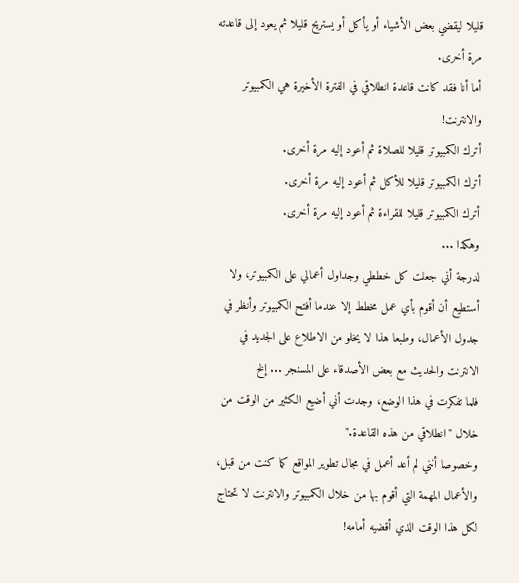قليلا ليقضي بعض الأشياء أو يأكل أو يستريح قليلا ثم يعود إلى قاعدته مرة أخرى.
أما أنا فقد كانت قاعدة انطلاقي في الفترة الأخيرة هي الكمبيوتر والانترنت!
أترك الكمبيوتر قليلا للصلاة ثم أعود إليه مرة أخرى.
أترك الكمبيوتر قليلا للأكل ثم أعود إليه مرة أخرى.
أترك الكمبيوتر قليلا للقراءة ثم أعود إليه مرة أخرى.
وهكذا ...
لدرجة أني جعلت كل خططي وجداول أعمالي على الكمبيوتر، ولا أستطيع أن أقوم بأي عمل مخطط إلا عندما أفتح الكمبيوتر وأنظر في جدول الأعمال، وطبعا هذا لا يخلو من الاطلاع على الجديد في الانترنت والحديث مع بعض الأصدقاء على المسنجر ... إلخ
فلما تفكرت في هذا الوضع، وجدت أني أضيع الكثير من الوقت من خلال "انطلاقي من هذه القاعدة."
وخصوصا أنني لم أعد أعمل في مجال تطوير المواقع كما كنت من قبل، والأعمال المهمة التي أقوم بها من خلال الكمبيوتر والانترنت لا تحتاج لكل هذا الوقت الذي أقضيه أمامه!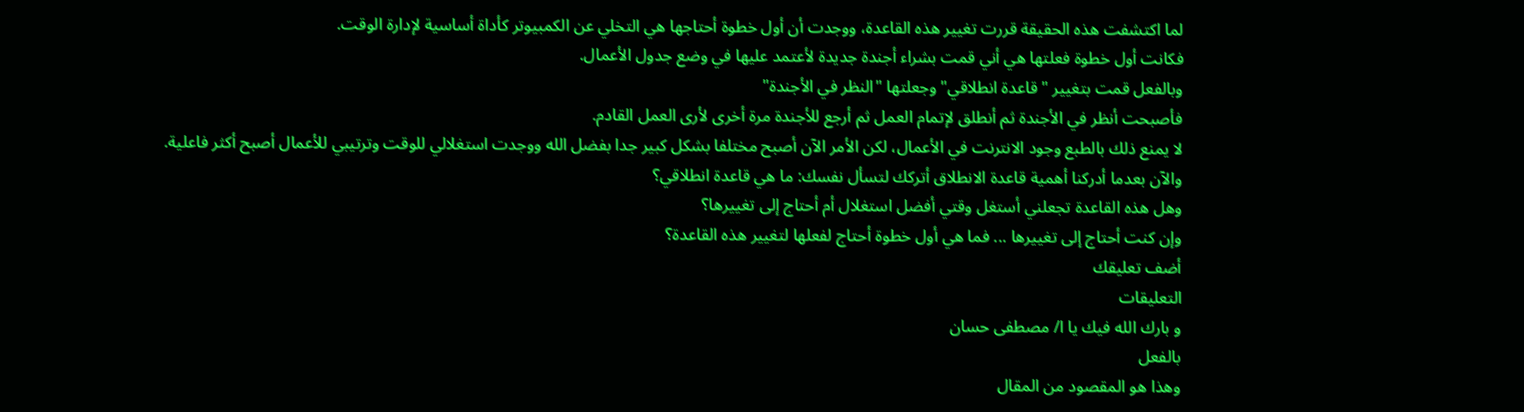لما اكتشفت هذه الحقيقة قررت تغيير هذه القاعدة، ووجدت أن أول خطوة أحتاجها هي التخلي عن الكمبيوتر كأداة أساسية لإدارة الوقت.
فكانت أول خطوة فعلتها هي أني قمت بشراء أجندة جديدة لأعتمد عليها في وضع جدول الأعمال.
وبالفعل قمت بتغيير "قاعدة انطلاقي" وجعلتها "النظر في الأجندة"
فأصبحت أنظر في الأجندة ثم أنطلق لإتمام العمل ثم أرجع للأجندة مرة أخرى لأرى العمل القادم.
لا يمنع ذلك بالطبع وجود الانترنت في الأعمال، لكن الأمر الآن أصبح مختلفا بشكل كبير جدا بفضل الله ووجدت استغلالي للوقت وترتيبي للأعمال أصبح أكثر فاعلية.
والآن بعدما أدركنا أهمية قاعدة الانطلاق أتركك لتسأل نفسك: ما هي قاعدة انطلاقي؟
وهل هذه القاعدة تجعلني أستغل وقتي أفضل استغلال أم أحتاج إلى تغييرها؟
وإن كنت أحتاج إلى تغييرها ... فما هي أول خطوة أحتاج لفعلها لتغيير هذه القاعدة؟
أضف تعليقك
التعليقات
و بارك الله فيك يا ا/ مصطفى حسان
بالفعل
وهذا هو المقصود من المقال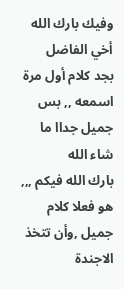وفيك بارك الله أخي الفاضل
بجد كلام أول مرة اسمعه ,, بس جميل جداا ما شاء الله
بارك الله فيكم ,,,
هو فعلا كلام جميل ,وأن تتخذ الاجندة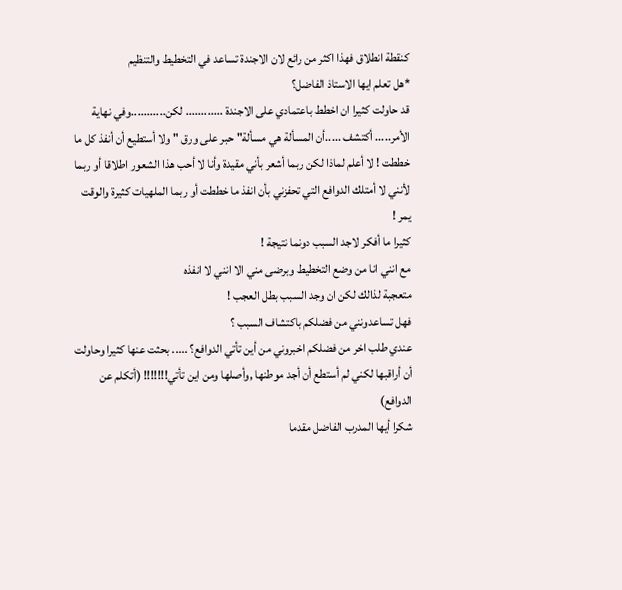كنقطة انطلاق فهذا اكثر من رائع لان الاجندة تساعد في التخطيط والتنظيم
*هل تعلم ايها الاستاذ الفاضل؟
قد حاولت كثيرا ان اخطط باعتمادي على الاجندة ............ لكن...........وفي نهاية الأمر..... أكتشف .....أن المسألة هي مسألة" حبر على ورق " ولا أستطيع أن أنفذ كل ما خططت ! لا أعلم لماذا لكن ربما أشعر بأني مقيدة وأنا لا أحب هذا الشعور اطلاقا أو ربما لأنني لا أمتلك الدوافع التي تحفزني بأن انفذ ما خططت أو ربما الملهيات كثيرة والوقت يمر !
كثيرا ما أفكر لاجد السبب دونما نتيجة !
مع انني انا من وضع التخطيط وبرضى مني الا انني لا انفذه
متعجبة لذالك لكن ان وجد السبب بطل العجب !
فهل تساعدونني من فضلكم باكتشاف السبب ؟
عندي طلب اخر من فضلكم اخبروني من أين تأتي الدوافع؟ ..... بحثت عنها كثيرا وحاولت أن أراقبها لكني لم أستطع أن أجد موطنها ,وأصلها ومن اين تأتي!!!!!!! (أتكلم عن الدوافع)
شكرا أيها المدرب الفاضل مقدما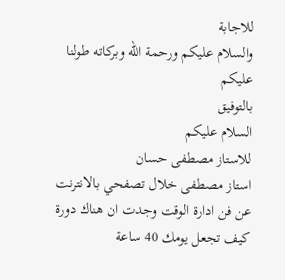للاجابة
والسلام عليكم ورحمة الله وبركاته طولنا عليكم
بالتوفيق
السلام عليكم
للاستاز مصطفى حسان
استاز مصطفى خلال تصفحي بالانترنت عن فن ادارة الوقت وجدت ان هناك دورة كيف تجعل يومك 40 ساعة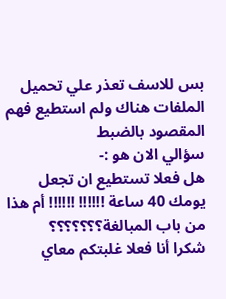بس للاسف تعذر علي تحميل الملفات هناك ولم استطيع فهم المقصود بالضبط
سؤالي الان هو :-
هل فعلا تستطيع ان تجعل يومك 40 ساعة !!!!!! !!!!!! أم هذا من باب المبالغة؟؟؟؟؟؟؟
شكرا أنا فعلا غلبتكم معاي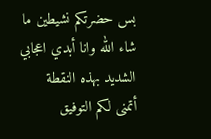بس حضرتكم نشيطين ما شاء الله وانا أبدي اعجابي الشديد بهذه النقطة
أتمنى لكم التوفيق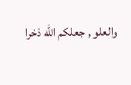والعلو , جعلكم الله ذخرا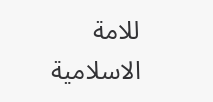للامة الاسلامية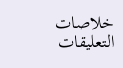خلاصات التعليقات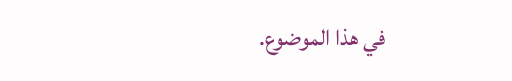في هذا الموضوع.